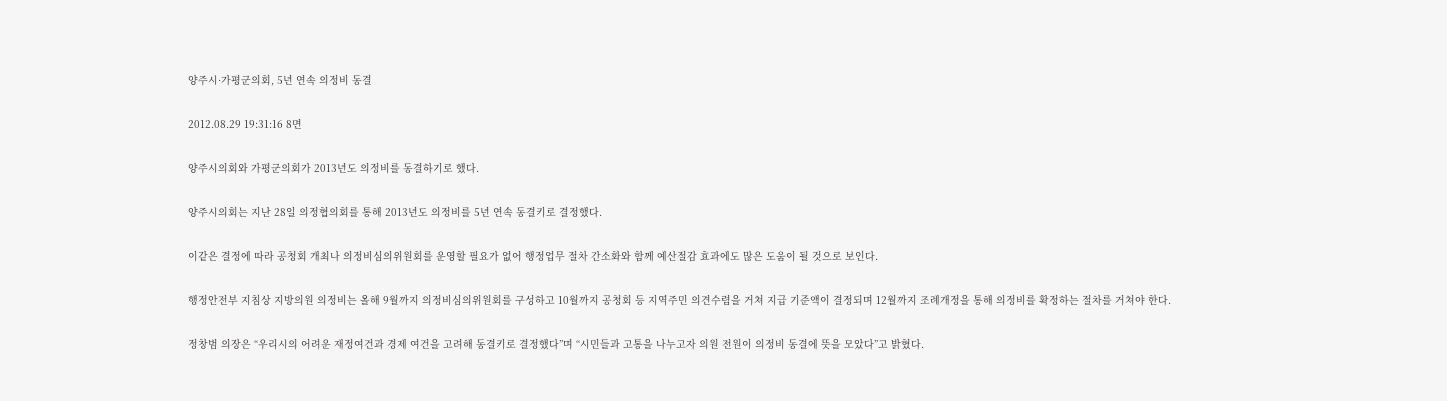양주시·가평군의회, 5년 연속 의정비 동결

2012.08.29 19:31:16 8면

양주시의회와 가평군의회가 2013년도 의정비를 동결하기로 했다.

양주시의회는 지난 28일 의정협의회를 통해 2013년도 의정비를 5년 연속 동결키로 결정했다.

이같은 결정에 따라 공청회 개최나 의정비심의위원회를 운영할 필요가 없어 행정업무 절차 간소화와 함께 예산절감 효과에도 많은 도움이 될 것으로 보인다.

행정안전부 지침상 지방의원 의정비는 올해 9월까지 의정비심의위원회를 구성하고 10월까지 공청회 등 지역주민 의견수렴을 거쳐 지급 기준액이 결정되며 12월까지 조례개정을 통해 의정비를 확정하는 절차를 거쳐야 한다.

정창범 의장은 “우리시의 어려운 재정여건과 경제 여건을 고려해 동결키로 결정했다”며 “시민들과 고통을 나누고자 의원 전원이 의정비 동결에 뜻을 모았다”고 밝혔다.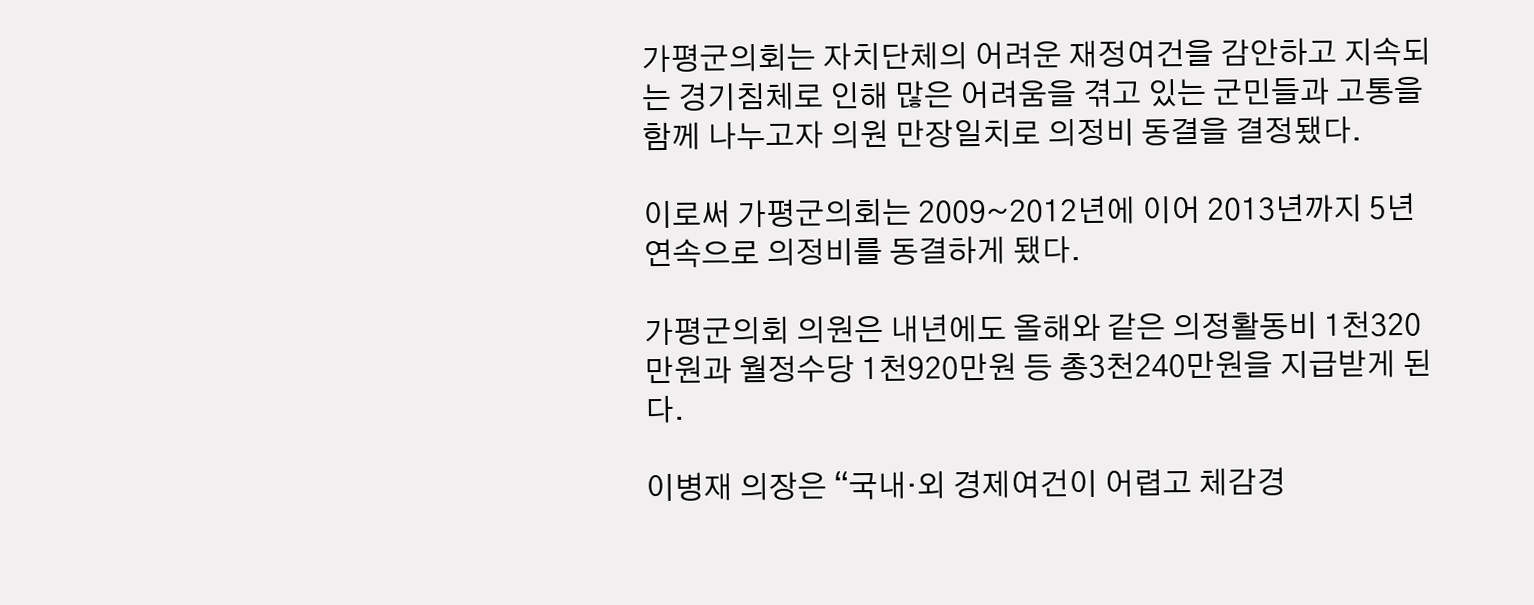가평군의회는 자치단체의 어려운 재정여건을 감안하고 지속되는 경기침체로 인해 많은 어려움을 겪고 있는 군민들과 고통을 함께 나누고자 의원 만장일치로 의정비 동결을 결정됐다.

이로써 가평군의회는 2009~2012년에 이어 2013년까지 5년연속으로 의정비를 동결하게 됐다.

가평군의회 의원은 내년에도 올해와 같은 의정활동비 1천320만원과 월정수당 1천920만원 등 총3천240만원을 지급받게 된다.

이병재 의장은 “국내·외 경제여건이 어렵고 체감경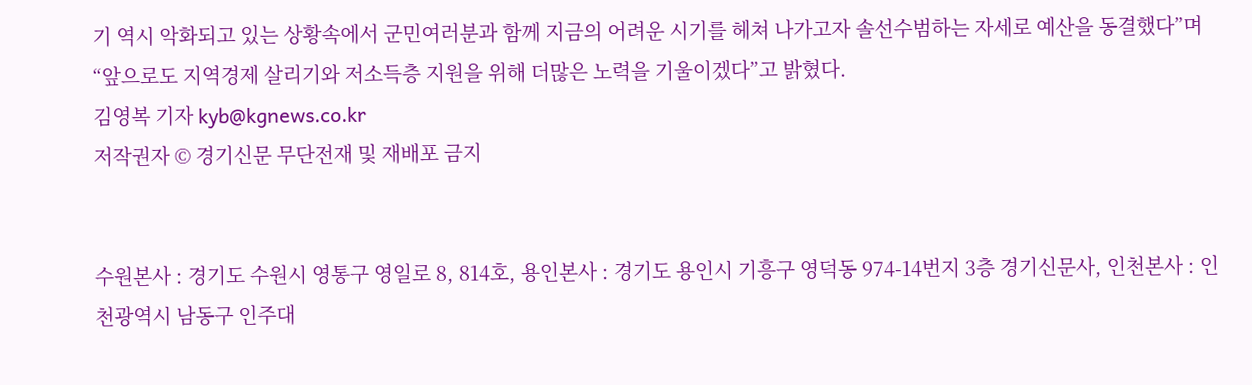기 역시 악화되고 있는 상황속에서 군민여러분과 함께 지금의 어려운 시기를 헤쳐 나가고자 솔선수범하는 자세로 예산을 동결했다”며 “앞으로도 지역경제 살리기와 저소득층 지원을 위해 더많은 노력을 기울이겠다”고 밝혔다.
김영복 기자 kyb@kgnews.co.kr
저작권자 © 경기신문 무단전재 및 재배포 금지


수원본사 : 경기도 수원시 영통구 영일로 8, 814호, 용인본사 : 경기도 용인시 기흥구 영덕동 974-14번지 3층 경기신문사, 인천본사 : 인천광역시 남동구 인주대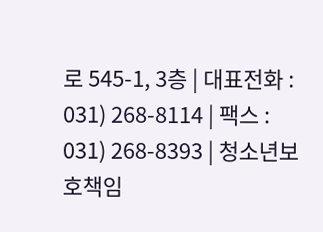로 545-1, 3층 | 대표전화 : 031) 268-8114 | 팩스 : 031) 268-8393 | 청소년보호책임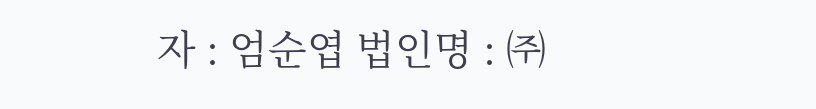자 : 엄순엽 법인명 : ㈜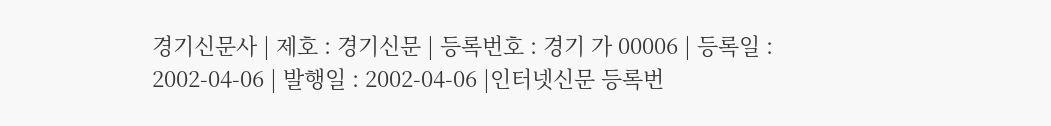경기신문사 | 제호 : 경기신문 | 등록번호 : 경기 가 00006 | 등록일 : 2002-04-06 | 발행일 : 2002-04-06 |인터넷신문 등록번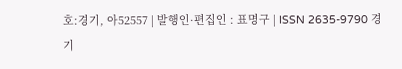호:경기, 아52557 | 발행인·편집인 : 표명구 | ISSN 2635-9790 경기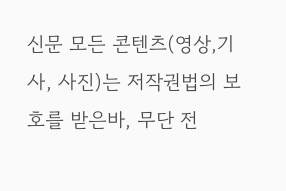신문 모든 콘텐츠(영상,기사, 사진)는 저작권법의 보호를 받은바, 무단 전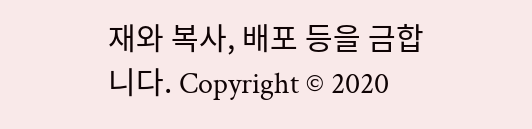재와 복사, 배포 등을 금합니다. Copyright © 2020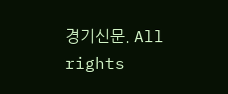경기신문. All rights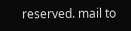reserved. mail to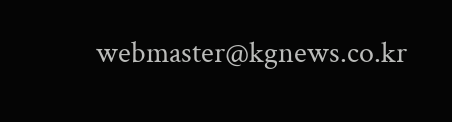webmaster@kgnews.co.kr